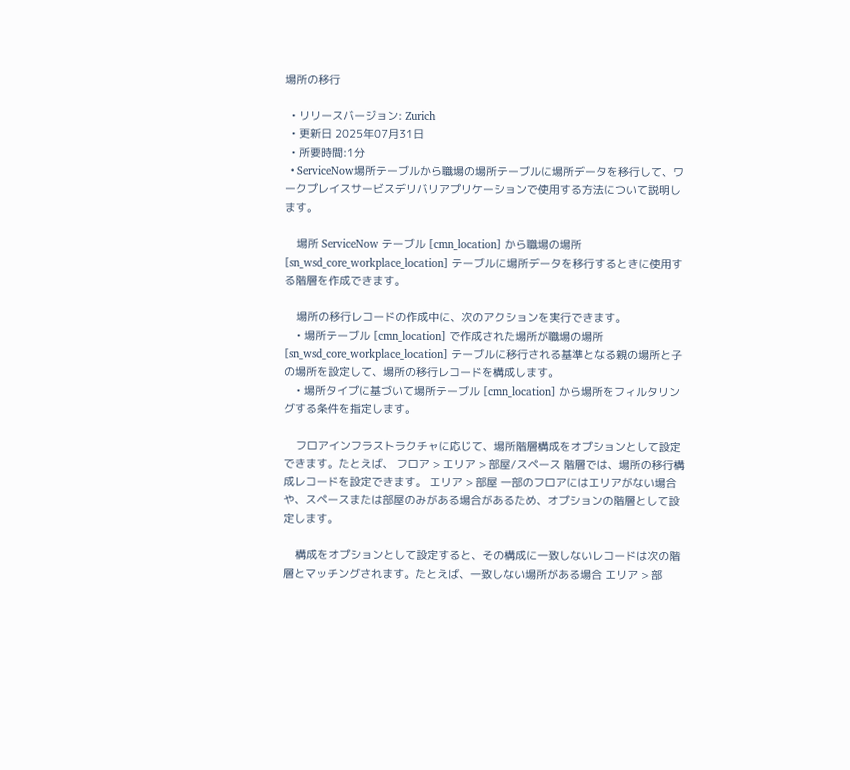場所の移行

  • リリースバージョン: Zurich
  • 更新日 2025年07月31日
  • 所要時間:1分
  • ServiceNow場所テーブルから職場の場所テーブルに場所データを移行して、ワークプレイスサービスデリバリアプリケーションで使用する方法について説明します。

    場所 ServiceNow テーブル [cmn_location] から職場の場所 [sn_wsd_core_workplace_location] テーブルに場所データを移行するときに使用する階層を作成できます。

    場所の移行レコードの作成中に、次のアクションを実行できます。
    • 場所テーブル [cmn_location] で作成された場所が職場の場所 [sn_wsd_core_workplace_location] テーブルに移行される基準となる親の場所と子の場所を設定して、場所の移行レコードを構成します。
    • 場所タイプに基づいて場所テーブル [cmn_location] から場所をフィルタリングする条件を指定します。

    フロアインフラストラクチャに応じて、場所階層構成をオプションとして設定できます。たとえば、 フロア > エリア > 部屋/スペース 階層では、場所の移行構成レコードを設定できます。 エリア > 部屋 一部のフロアにはエリアがない場合や、スペースまたは部屋のみがある場合があるため、オプションの階層として設定します。

    構成をオプションとして設定すると、その構成に一致しないレコードは次の階層とマッチングされます。たとえば、一致しない場所がある場合 エリア > 部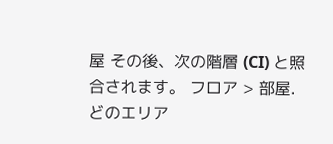屋 その後、次の階層 (CI) と照合されます。 フロア > 部屋. どのエリア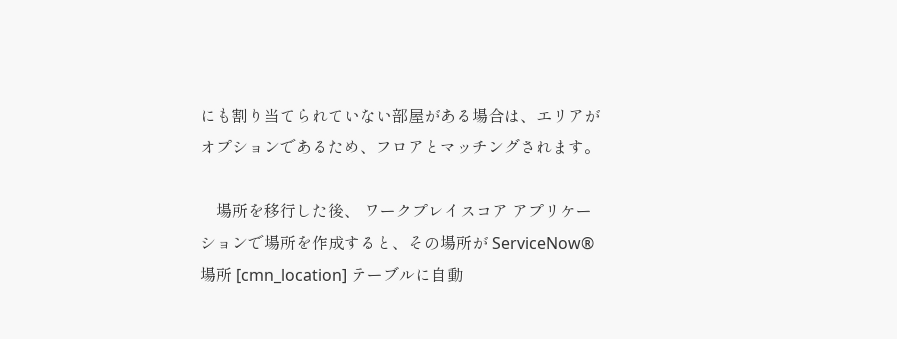にも割り当てられていない部屋がある場合は、エリアがオプションであるため、フロアとマッチングされます。

    場所を移行した後、 ワークプレイスコア アプリケーションで場所を作成すると、その場所が ServiceNow® 場所 [cmn_location] テーブルに自動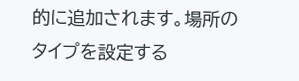的に追加されます。場所のタイプを設定する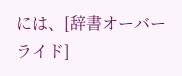には、[辞書オーバーライド]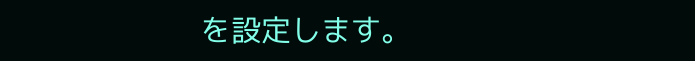を設定します。